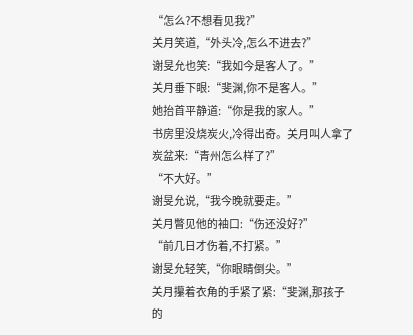“怎么?不想看见我?”
关月笑道,“外头冷,怎么不进去?”
谢旻允也笑:“我如今是客人了。”
关月垂下眼:“斐渊,你不是客人。”
她抬首平静道:“你是我的家人。”
书房里没烧炭火,冷得出奇。关月叫人拿了炭盆来:“青州怎么样了?”
“不大好。”
谢旻允说,“我今晚就要走。”
关月瞥见他的袖口:“伤还没好?”
“前几日才伤着,不打紧。”
谢旻允轻笑,“你眼睛倒尖。”
关月攥着衣角的手紧了紧:“斐渊,那孩子的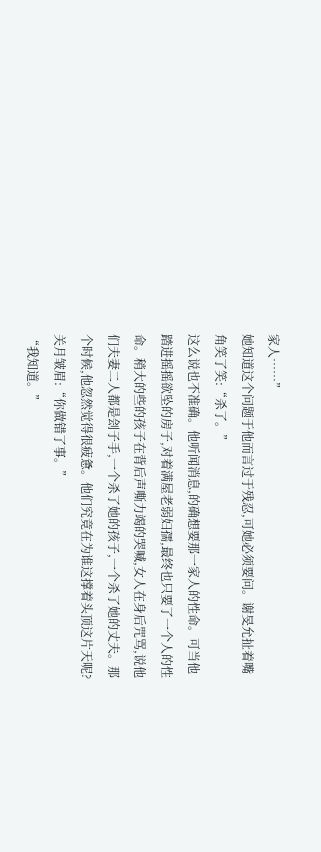家人……”
她知道这个问题于他而言过于残忍,可她必须要问。谢旻允扯着嘴角笑了笑:“杀了。”
这么说也不准确。他听闻消息,的确想要那一家人的性命。可当他踏进摇摇欲坠的房子,对着满屋老弱妇孺,最终也只要了一个人的性命。稍大的些的孩子在背后声嘶力竭的哭喊,女人在身后咒骂,说他们夫妻二人都是刽子手,一个杀了她的孩子,一个杀了她的丈夫。那个时候,他忽然觉得很疲惫。他们究竟在为谁这撑着头顶这片天呢?关月皱眉:“你做错了事。”
“我知道。”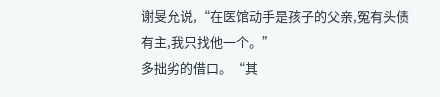谢旻允说,“在医馆动手是孩子的父亲,冤有头债有主,我只找他一个。”
多拙劣的借口。“其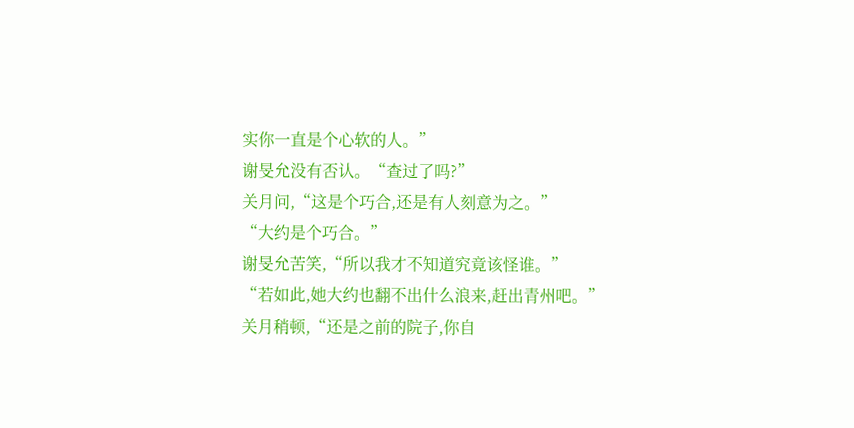实你一直是个心软的人。”
谢旻允没有否认。“查过了吗?”
关月问,“这是个巧合,还是有人刻意为之。”
“大约是个巧合。”
谢旻允苦笑,“所以我才不知道究竟该怪谁。”
“若如此,她大约也翻不出什么浪来,赶出青州吧。”
关月稍顿,“还是之前的院子,你自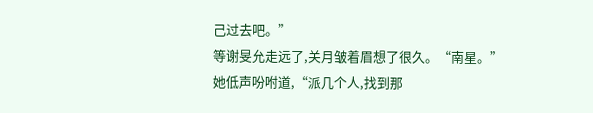己过去吧。”
等谢旻允走远了,关月皱着眉想了很久。“南星。”
她低声吩咐道,“派几个人,找到那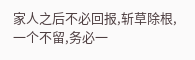家人之后不必回报,斩草除根,一个不留,务必一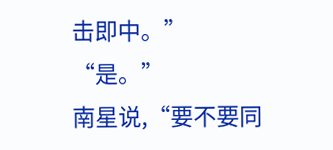击即中。”
“是。”
南星说,“要不要同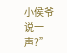小侯爷说一声?”